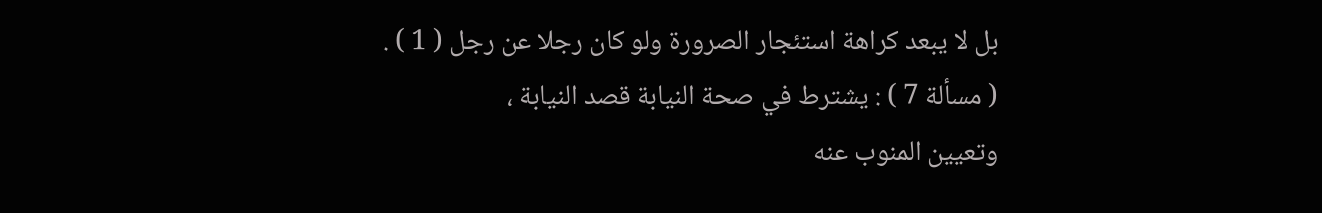بل لا يبعد كراهة استئجار الصرورة ولو كان رجلا عن رجل ( 1 ) .
( مسألة 7 ) : يشترط في صحة النيابة قصد النيابة ،
وتعيين المنوب عنه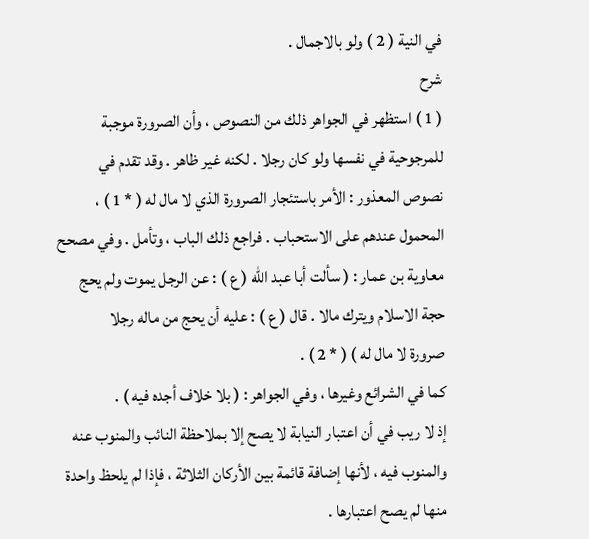في النية ( 2 ) ولو بالاجمال .
شرح
( 1 ) استظهر في الجواهر ذلك من النصوص ، وأن الصرورة موجبة
للمرجوحية في نفسها ولو كان رجلا . لكنه غير ظاهر . وقد تقدم في
نصوص المعذور : الأمر باستئجار الصرورة الذي لا مال له ( * 1 ) ،
المحمول عندهم على الاستحباب . فراجع ذلك الباب ، وتأمل . وفي مصحح
معاوية بن عمار : ( سألت أبا عبد الله ( ع ) : عن الرجل يموت ولم يحج
حجة الاسلام ويترك مالا . قال ( ع ) : عليه أن يحج من ماله رجلا
صرورة لا مال له ) ( * 2 ) .
كما في الشرائع وغيرها ، وفي الجواهر : ( بلا خلاف أجده فيه ) .
إذ لا ريب في أن اعتبار النيابة لا يصح إلا بملاحظة النائب والمنوب عنه
والمنوب فيه ، لأنها إضافة قائمة بين الأركان الثلاثة ، فإذا لم يلحظ واحدة
منها لم يصح اعتبارها .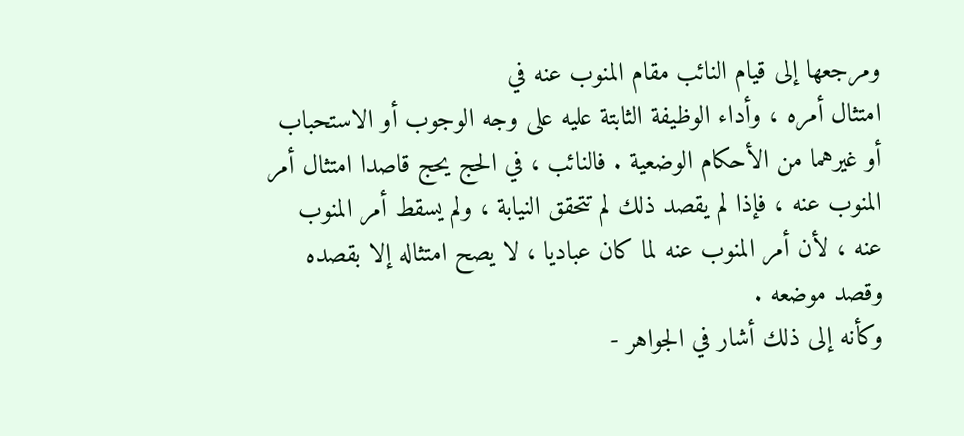ومرجعها إلى قيام النائب مقام المنوب عنه في
امتثال أمره ، وأداء الوظيفة الثابتة عليه على وجه الوجوب أو الاستحباب
أو غيرهما من الأحكام الوضعية . فالنائب ، في الحج يحج قاصدا امتثال أمر
المنوب عنه ، فإذا لم يقصد ذلك لم تتحقق النيابة ، ولم يسقط أمر المنوب
عنه ، لأن أمر المنوب عنه لما كان عباديا ، لا يصح امتثاله إلا بقصده
وقصد موضعه .
وكأنه إلى ذلك أشار في الجواهر -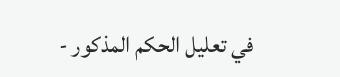في تعليل الحكم المذكور -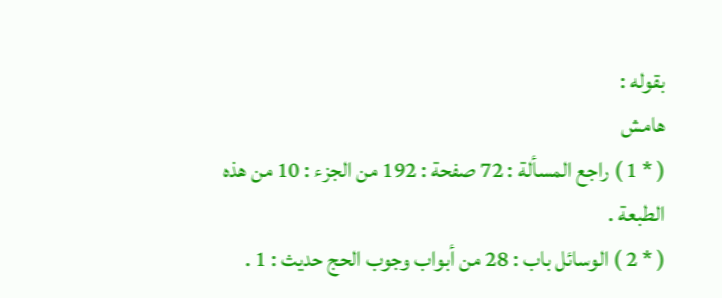بقوله :
هامش
( * 1 ) راجع المسألة : 72 صفحة : 192 من الجزء : 10 من هذه الطبعة .
( * 2 ) الوسائل باب : 28 من أبواب وجوب الحج حديث : 1 .